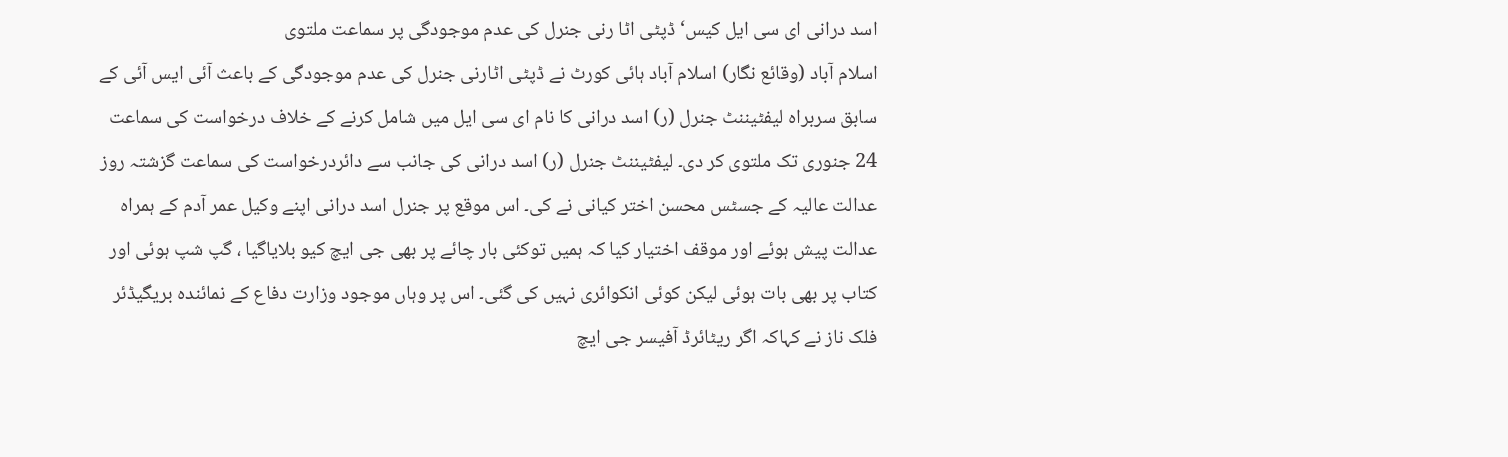اسد درانی ای سی ایل کیس‘ ڈپٹی اٹا رنی جنرل کی عدم موجودگی پر سماعت ملتوی
اسلام آباد (وقائع نگار) اسلام آباد ہائی کورٹ نے ڈپٹی اٹارنی جنرل کی عدم موجودگی کے باعث آئی ایس آئی کے سابق سربراہ لیفٹیننٹ جنرل (ر) اسد درانی کا نام ای سی ایل میں شامل کرنے کے خلاف درخواست کی سماعت 24 جنوری تک ملتوی کر دی۔ لیفٹیننٹ جنرل (ر) اسد درانی کی جانب سے دائردرخواست کی سماعت گزشتہ روز عدالت عالیہ کے جسٹس محسن اختر کیانی نے کی۔ اس موقع پر جنرل اسد درانی اپنے وکیل عمر آدم کے ہمراہ عدالت پیش ہوئے اور موقف اختیار کیا کہ ہمیں توکئی بار چائے پر بھی جی ایچ کیو بلایاگیا ، گپ شپ ہوئی اور کتاب پر بھی بات ہوئی لیکن کوئی انکوائری نہیں کی گئی۔ اس پر وہاں موجود وزارت دفاع کے نمائندہ بریگیڈئر فلک ناز نے کہاکہ اگر ریٹائرڈ آفیسر جی ایچ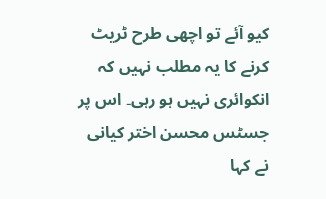کیو آئے تو اچھی طرح ٹریٹ کرنے کا یہ مطلب نہیں کہ انکوائری نہیں ہو رہی۔ اس پر جسٹس محسن اختر کیانی نے کہا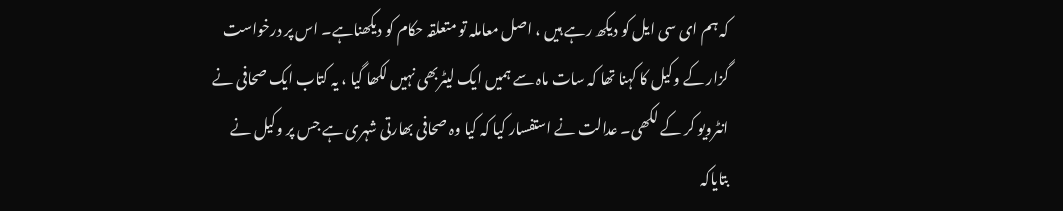کہ ہم ای سی ایل کو دیکھ رہے ہیں ، اصل معاملہ تو متعلقہ حکام کو دیکھناہے۔ اس پر درخواست گزار کے وکیل کا کہنا تھا کہ سات ماہ سے ہمیں ایک لیٹربھی نہیں لکھا گیا ، یہ کتاب ایک صحافی نے انٹرویو کر کے لکھی۔ عدالت نے استفسار کیا کہ کیا وہ صحافی بھارتی شہری ہے جس پر وکیل نے بتایاکہ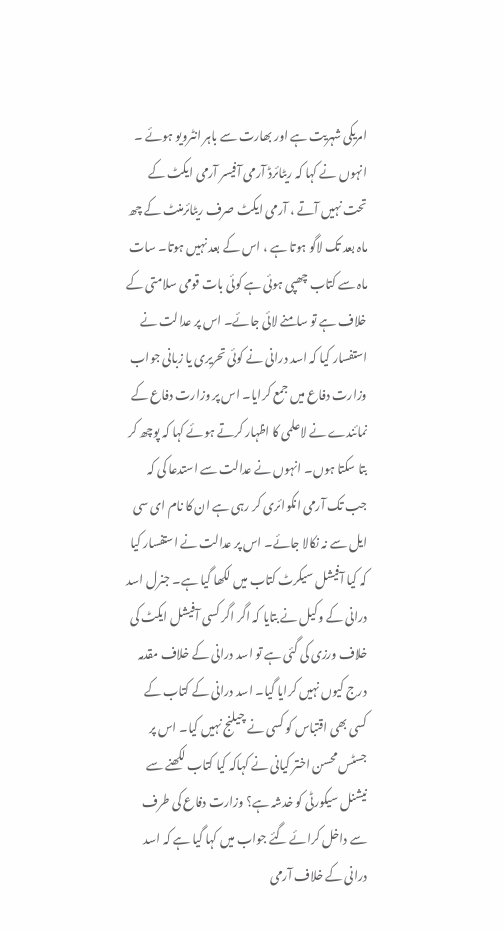امریکی شہریت ہے اور بھارت سے باہر انٹرویو ہوئے ۔ انہوں نے کہا کہ ریٹائرڈ آرمی آفیسر آرمی ایکٹ کے تحت نہیں آتے ، آرمی ایکٹ صرف ریٹائرمنٹ کے چھ ماہ بعد تک لاگو ہوتا ہے ، اس کے بعد نہیں ہوتا۔ سات ماہ سے کتاب چھپی ہوئی ہے کوئی بات قومی سلامتی کے خلاف ہے تو سامنے لائی جائے۔ اس پر عدالت نے استفسار کیا کہ اسد درانی نے کوئی تحریری یا زبانی جواب وزارت دفاع میں جمع کرایا۔ اس پر وزارت دفاع کے نمائندے نے لاعلمی کا اظہار کرتے ہوئے کہا کہ پوچھ کر بتا سکتا ہوں۔ انہوں نے عدالت سے استدعا کی کہ جب تک آرمی انکوائری کر رہی ہے ان کا نام ای سی ایل سے نہ نکالا جائے۔ اس پر عدالت نے استفسار کیا کہ کیا آفیشل سیکرٹ کتاب میں لکھا گیا ہے۔ جنرل اسد درانی کے وکیل نے بتایا کہ اگر اگر کسی آفیشل ایکٹ کی خلاف ورزی کی گئی ہے تو اسد درانی کے خلاف مقدمہ درج کیوں نہیں کرایا گیا۔ اسد درانی کے کتاب کے کسی بھی اقتباس کو کسی نے چیلنج نہیں کیا۔ اس پر جسٹس محسن اختر کیانی نے کہاکہ کیا کتاب لکھنے سے نیشنل سیکورٹی کو خدشہ ہے؟ وزارت دفاع کی طرف سے داخل کرائے گئے جواب میں کہا گیا ہے کہ اسد درانی کے خلاف آرمی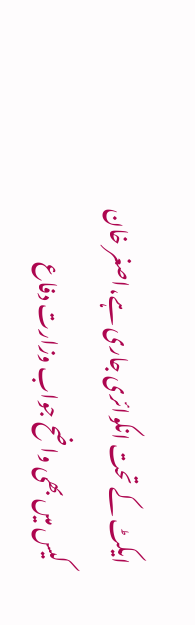ایکٹ کے تحت انکوائری جاری ہے،اصغر خان کیس میں بھی واضح جواب وزارت دفاع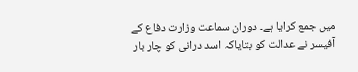میں جمع کرایا ہے۔ دوران سماعت وزارت دفاع کے آفیسر نے عدالت کو بتایاکہ اسد درانی کو چار بار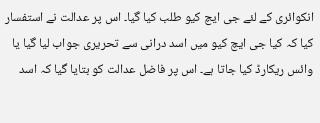انکوائری کے لئے جی ایچ کیو طلب کیا گیا۔ اس پر عدالت نے استفسار کیا کہ کیا جی ایچ کیو میں اسد درانی سے تحریری جواب لیا گیا یا وائس ریکارڈ کیا جاتا ہے۔ اس پر فاضل عدالت کو بتایا گیا کہ اسد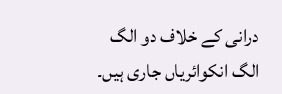درانی کے خلاف دو الگ الگ انکوائریاں جاری ہیں۔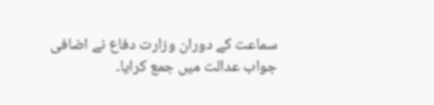سماعت کے دوران وزارت دفاع نے اضافی جواب عدالت میں جمع کرایا۔